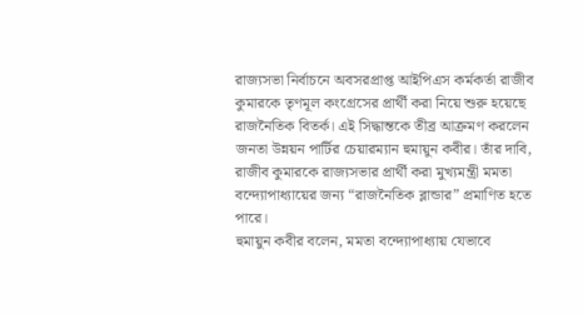রাজ্যসভা নির্বাচনে অবসরপ্রাপ্ত আইপিএস কর্মকর্তা রাজীব কুমারকে তৃণমূল কংগ্রেসের প্রার্থী করা নিয়ে শুরু হয়েছে রাজনৈতিক বিতর্ক। এই সিদ্ধান্তকে তীব্র আক্রমণ করলেন জনতা উন্নয়ন পার্টির চেয়ারম্যান হুমায়ুন কবীর। তাঁর দাবি, রাজীব কুমারকে রাজ্যসভার প্রার্থী করা মুখ্যমন্ত্রী মমতা বন্দ্যোপাধ্যায়ের জন্য “রাজনৈতিক ব্লান্ডার” প্রমাণিত হতে পারে।
হুমায়ুন কবীর বলেন, মমতা বন্দ্যোপাধ্যায় যেভাবে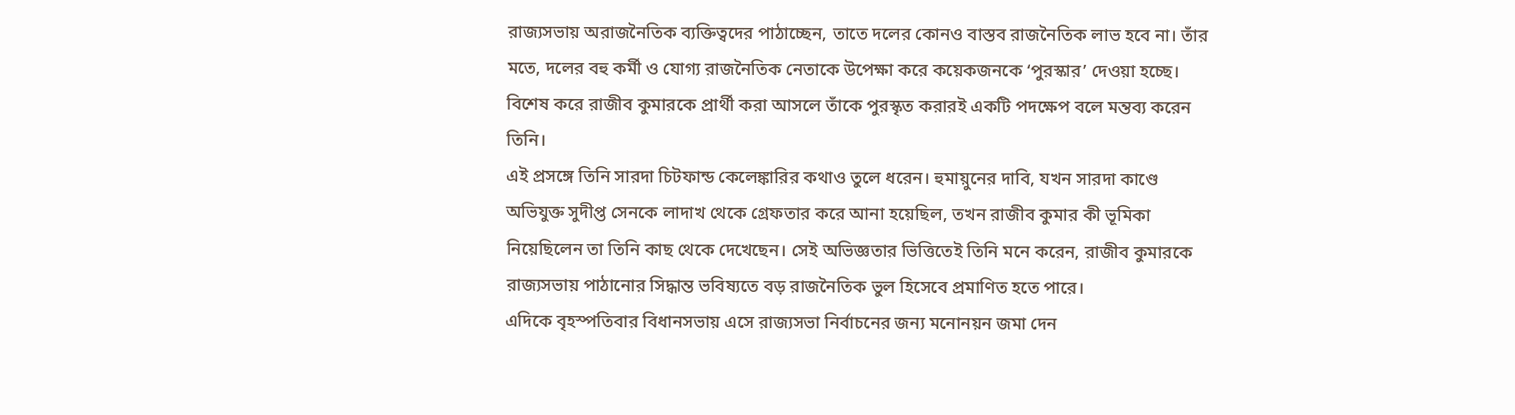রাজ্যসভায় অরাজনৈতিক ব্যক্তিত্বদের পাঠাচ্ছেন, তাতে দলের কোনও বাস্তব রাজনৈতিক লাভ হবে না। তাঁর মতে, দলের বহু কর্মী ও যোগ্য রাজনৈতিক নেতাকে উপেক্ষা করে কয়েকজনকে ‘পুরস্কার’ দেওয়া হচ্ছে। বিশেষ করে রাজীব কুমারকে প্রার্থী করা আসলে তাঁকে পুরস্কৃত করারই একটি পদক্ষেপ বলে মন্তব্য করেন তিনি।
এই প্রসঙ্গে তিনি সারদা চিটফান্ড কেলেঙ্কারির কথাও তুলে ধরেন। হুমায়ুনের দাবি, যখন সারদা কাণ্ডে অভিযুক্ত সুদীপ্ত সেনকে লাদাখ থেকে গ্রেফতার করে আনা হয়েছিল, তখন রাজীব কুমার কী ভূমিকা নিয়েছিলেন তা তিনি কাছ থেকে দেখেছেন। সেই অভিজ্ঞতার ভিত্তিতেই তিনি মনে করেন, রাজীব কুমারকে রাজ্যসভায় পাঠানোর সিদ্ধান্ত ভবিষ্যতে বড় রাজনৈতিক ভুল হিসেবে প্রমাণিত হতে পারে।
এদিকে বৃহস্পতিবার বিধানসভায় এসে রাজ্যসভা নির্বাচনের জন্য মনোনয়ন জমা দেন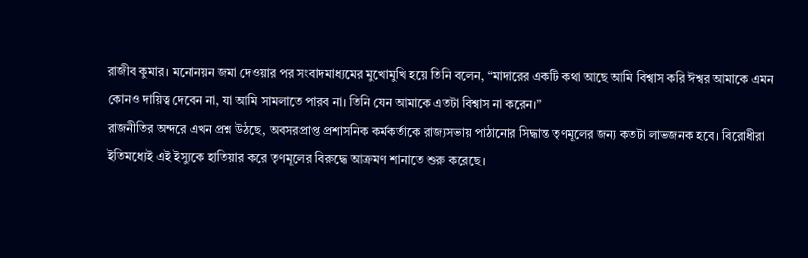রাজীব কুমার। মনোনয়ন জমা দেওয়ার পর সংবাদমাধ্যমের মুখোমুখি হয়ে তিনি বলেন, “মাদারের একটি কথা আছে আমি বিশ্বাস করি ঈশ্বর আমাকে এমন কোনও দায়িত্ব দেবেন না, যা আমি সামলাতে পারব না। তিনি যেন আমাকে এতটা বিশ্বাস না করেন।”
রাজনীতির অন্দরে এখন প্রশ্ন উঠছে, অবসরপ্রাপ্ত প্রশাসনিক কর্মকর্তাকে রাজ্যসভায় পাঠানোর সিদ্ধান্ত তৃণমূলের জন্য কতটা লাভজনক হবে। বিরোধীরা ইতিমধ্যেই এই ইস্যুকে হাতিয়ার করে তৃণমূলের বিরুদ্ধে আক্রমণ শানাতে শুরু করেছে।